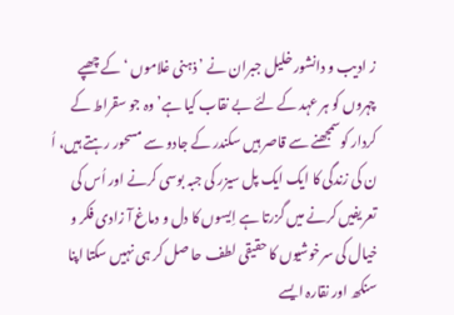ز ادیب و دانشور خلیل جبران نے ’ذہنی غلاموں ‘ کے چھپے چہروں کو ہر عہد کے لئے بے نقاب کیا ہے’ وہ جو سقراط کے کردار کوسمجھنے سے قاصر ہیں سکندر کے جادو سے مسحور رہتے ہیں، اُ ن کی زندگی کا ایک ایک پل سیزر کی جبہ بوسی کرنے اور اُس کی تعریفیں کرنے میں گزرتا ہے اِیسوں کا دل و دماغ آ زادی فکر و خیال کی سرخوشیوں کا حقیقی لطف حا صل کر ہی نہیں سکتا اپنا سنکھ اور نقارہ ایسے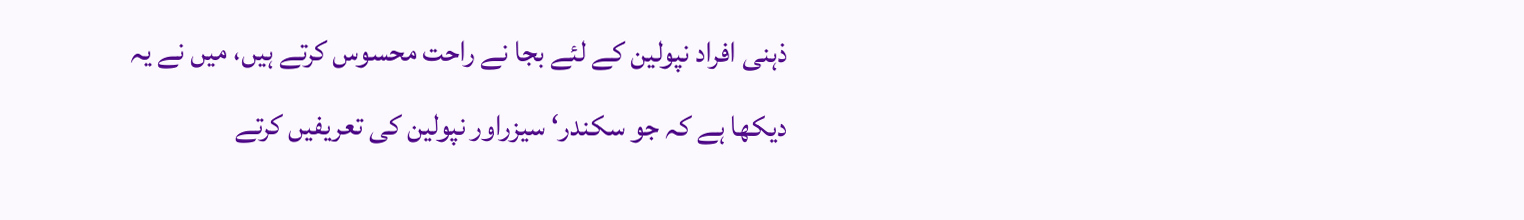ذہنی افراد نپولین کے لئے بجا نے راحت محسوس کرتے ہیں، میں نے یہ دیکھا ہے کہ جو سکندر‘ سیزراور نپولین کی تعریفیں کرتے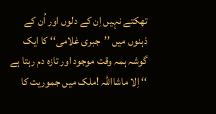تھکتے نہیں اِن کے دلوں اور اُن کے ذہنوں میں ’’جبری غلامی‘‘ کا ایک گوشہ ہمہ وقت موجود اور تازہ دم رہتا ہے ‘‘ اِلا ماشااللہ !ملک میں جموریت کا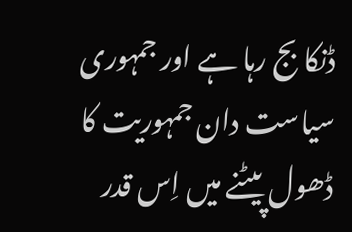ڈنکا بج رہا ہے اور جمہوری سیاست دان جمہوریت کا ڈھول پیٹنے میں اِس قدر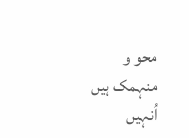محو و منہمک ہیں اُنہیں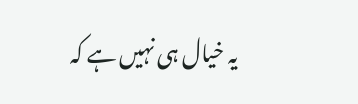یہ خیال ہی نہیں ہے کہ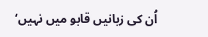اُن کی زبانیں قابو میں نہیں‘